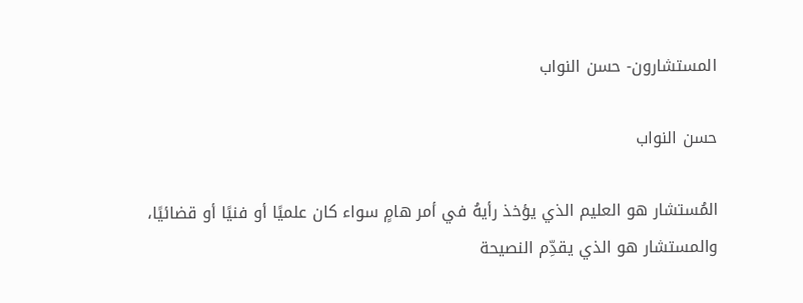المستشارون- حسن النواب

حسن النواب

المُستشار هو العليم الذي يؤخذ رأيهُ في أمر هامٍ سواء كان علميًا أو فنيًا أو قضائيًا، والمستشار هو الذي يقدِّم النصيحة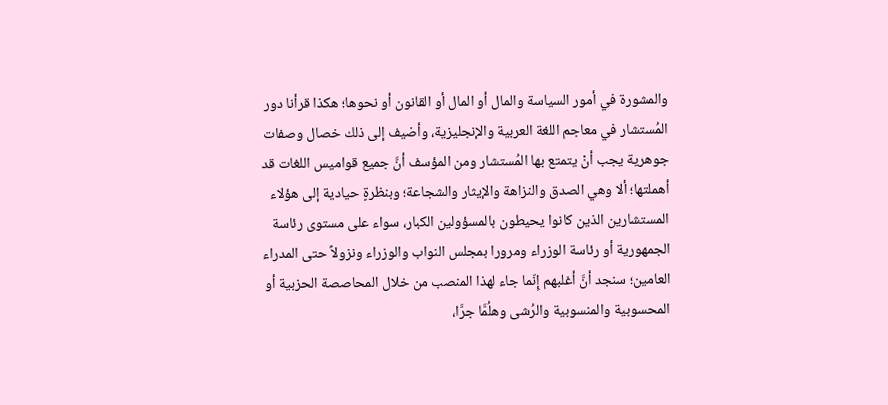والمشورة في أمور السياسة والمال أو المال أو القانون أو نحوها؛ هكذا قرأنا دور المُستشار في معاجم اللغة العربية والإنجليزية، وأضيف إلى ذلك خصال وصفات جوهرية يجب أنْ يتمتع بها المُستشار ومن المؤسف أنَّ جميع قواميس اللغات قد أهملتها؛ ألا وهي الصدق والنزاهة والإيثار والشجاعة؛ وبنظرةٍ حيادية إلى هؤلاء المستشارين الذين كانوا يحيطون بالمسؤولين الكبار، سواء على مستوى رئاسة الجمهورية أو رئاسة الوزراء ومرورا بمجلس النواب والوزراء ونزولاً حتى المدراء العامين؛ سنجد أنَّ أغلبهم إِنّما جاء لهذا المنصب من خلال المحاصصة الحزبية أو المحسوبية والمنسوبية والرُشى وهلُمَّا جرَّا،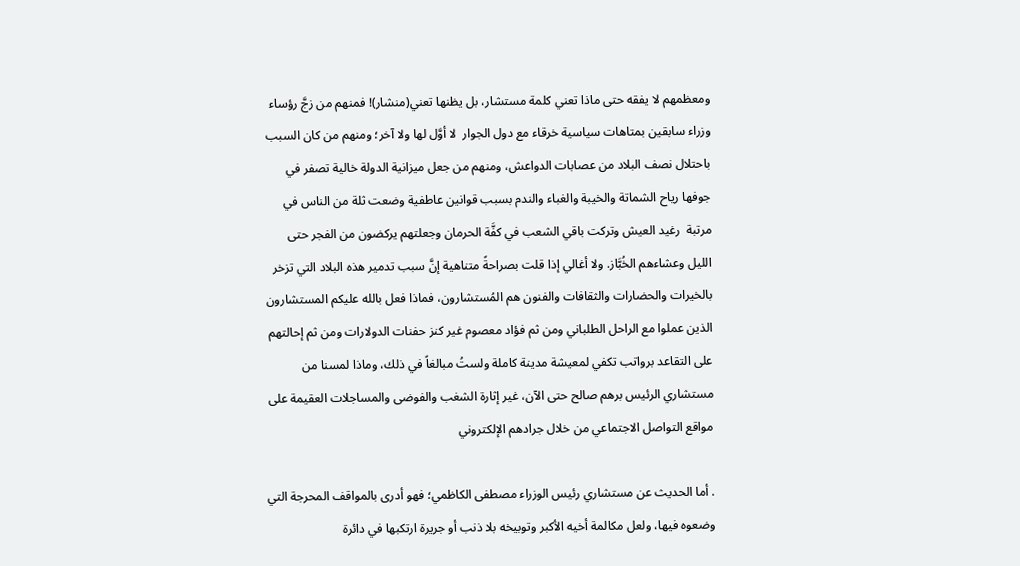ومعظمهم لا يفقه حتى ماذا تعني كلمة مستشار، بل يظنها تعني(منشار)! فمنهم من زجَّ رؤساء وزراء سابقين بمتاهات سياسية خرقاء مع دول الجوار  لا أوَّل لها ولا آخر؛ ومنهم من كان السبب باحتلال نصف البلاد من عصابات الدواعش، ومنهم من جعل ميزانية الدولة خالية تصفر في جوفها رياح الشماتة والخيبة والغباء والندم بسبب قوانين عاطفية وضعت ثلة من الناس في مرتبة  رغيد العيش وتركت باقي الشعب في كفَّة الحرمان وجعلتهم يركضون من الفجر حتى الليل وعشاءهم الخُبَّاز. ولا أغالي إذا قلت بصراحةً متناهية إنَّ سبب تدمير هذه البلاد التي تزخر بالخيرات والحضارات والثقافات والفنون هم المُستشارون، فماذا فعل بالله عليكم المستشارون الذين عملوا مع الراحل الطلباني ومن ثم فؤاد معصوم غير كنز حفنات الدولارات ومن ثم إحالتهم على التقاعد برواتب تكفي لمعيشة مدينة كاملة ولستُ مبالغاً في ذلك، وماذا لمسنا من مستشاري الرئيس برهم صالح حتى الآن، غير إثارة الشغب والفوضى والمساجلات العقيمة على مواقع التواصل الاجتماعي من خلال جرادهم الإلكتروني

. أما الحديث عن مستشاري رئيس الوزراء مصطفى الكاظمي؛ فهو أدرى بالمواقف المحرجة التي وضعوه فيها، ولعل مكالمة أخيه الأكبر وتوبيخه بلا ذنب أو جريرة ارتكبها في دائرة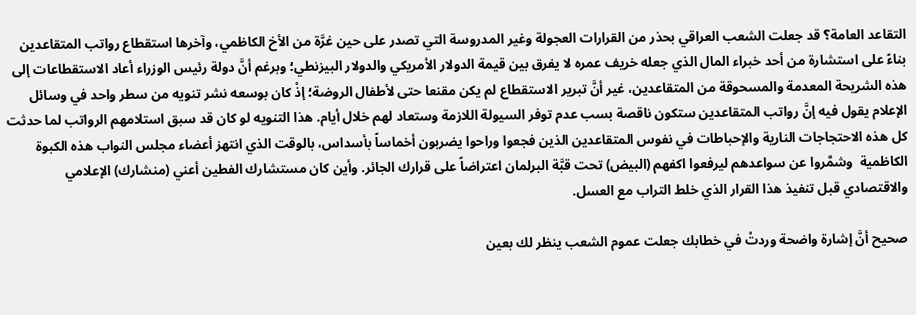التقاعد العامة؟ قد جعلت الشعب العراقي بحذر من القرارات العجولة وغير المدروسة التي تصدر على حين غرَّة من الأخ الكاظمي، وآخرها استقطاع رواتب المتقاعدين بناءً على استشارة من أحد خبراء المال الذي جعله خريف عمره لا يفرق بين قيمة الدولار الأمريكي والدولار البيزنطي؛ وبرغم أنَّ دولة رئيس الوزراء أعاد الاستقطاعات إلى هذه الشريحة المعدمة والمسحوقة من المتقاعدين، غير أنَّ تبرير الاستقطاع لم يكن مقنعا حتى لأطفال الروضة؛ إذْ كان بوسعه نشر تنويه من سطر واحد في وسائل الإعلام يقول فيه إنَّ رواتب المتقاعدين ستكون ناقصة بسب عدم توفر السيولة اللازمة وستعاد لهم خلال أيام. هذا التنويه لو كان قد سبق استلامهم الرواتب لما حدثت كل هذه الاحتجاجات النارية والإحباطات في نفوس المتقاعدين الذين فجعوا وراحوا يضربون أخماساً بأسداس، بالوقت الذي انتهز أعضاء مجلس النواب هذه الكبوة الكاظمية  وشمَّروا عن سواعدهم ليرفعوا اكفهم (البيض) تحت قبَّة البرلمان اعتراضاً على قرارك الجائر. وأين كان مستشارك الفطين أعني (منشارك) الإعلامي والاقتصادي قبل تنفيذ هذا القرار الذي خلط التراب مع العسل.

صحيح أنَّ إشارة واضحة وردتْ في خطابك جعلت عموم الشعب ينظر لك بعين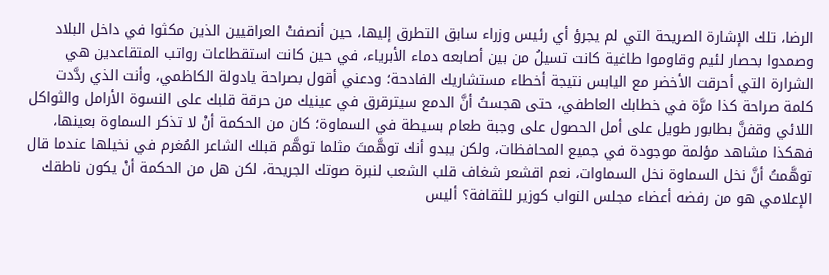الرضا، تلك الإشارة الصريحة التي لم يجرؤ أي رئيس وزراء سابق التطرق إليها، حين أنصفتْ العراقيين الذين مكثوا في داخل البلاد وصمدوا بحصار لئيم وقاوموا طاغية كانت تسيلُ من بين أصابعه دماء الأبرياء، في حين كانت استقطاعات رواتب المتقاعدين هي الشرارة التي أحرقت الأخضر مع اليابس نتيجة أخطاء مستشاريك الفادحة؛ ودعني أقول بصراحة يادولة الكاظمي، وأنت الذي ردَّدت كلمة صراحة كذا مرَّة في خطابك العاطفي، حتى هجستُ أنَّ الدمع سيترقرق في عينيك من حرقة قلبك على النسوة الأرامل والثواكل اللائي وقفنَّ بطابور طويل على أمل الحصول على وجبة طعام بسيطة في السماوة؛ كان من الحكمة أنْ لا تذكر السماوة بعينها، فهكذا مشاهد مؤلمة موجودة في جميع المحافظات، ولكن يبدو أنك توهَّمتَ مثلما توهَّم قبلك الشاعر المُغرم في نخيلها عندما قال توهَّمتُ أنَّ نخل السماوة نخل السماوات، نعم اقشعر شغاف قلب الشعب لنبرة صوتك الجريحة، لكن هل من الحكمة أنْ يكون ناطقك الإعلامي هو من رفضه أعضاء مجلس النواب كوزير للثقافة؟ أليس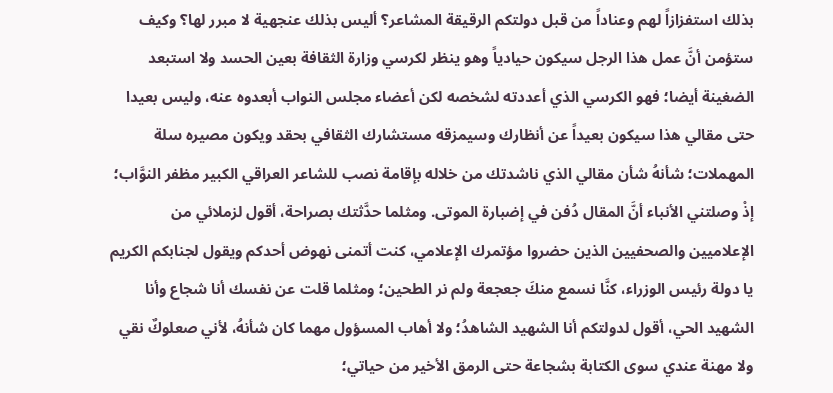بذلك استفزازاً لهم وعناداً من قبل دولتكم الرقيقة المشاعر؟ أليس بذلك عنجهية لا مبرر لها؟ وكيف ستؤمن أنَّ عمل هذا الرجل سيكون حيادياً وهو ينظر لكرسي وزارة الثقافة بعين الحسد ولا استبعد الضغينة أيضا؛ فهو الكرسي الذي أعددته لشخصه لكن أعضاء مجلس النواب أبعدوه عنه، وليس بعيدا حتى مقالي هذا سيكون بعيداً عن أنظارك وسيمزقه مستشارك الثقافي بحقد ويكون مصيره سلة المهملات؛ شأنهُ شأن مقالي الذي ناشدتك من خلاله بإقامة نصب للشاعر العراقي الكبير مظفر النوَّاب؛ إذْ وصلتني الأنباء أنَّ المقال دُفن في إضبارة الموتى. ومثلما حدَّثتك بصراحة، أقول لزملائي من الإعلاميين والصحفيين الذين حضروا مؤتمرك الإعلامي، كنت أتمنى نهوض أحدكم ويقول لجنابكم الكريم يا دولة رئيس الوزراء، كنَّا نسمع منكَ جعجعة ولم نر الطحين؛ ومثلما قلت عن نفسك أنا شجاع وأنا الشهيد الحي، أقول لدولتكم أنا الشهيد الشاهدُ؛ ولا أهاب المسؤول مهما كان شأنهُ، لأني صعلوكٌ نقي ولا مهنة عندي سوى الكتابة بشجاعة حتى الرمق الأخير من حياتي؛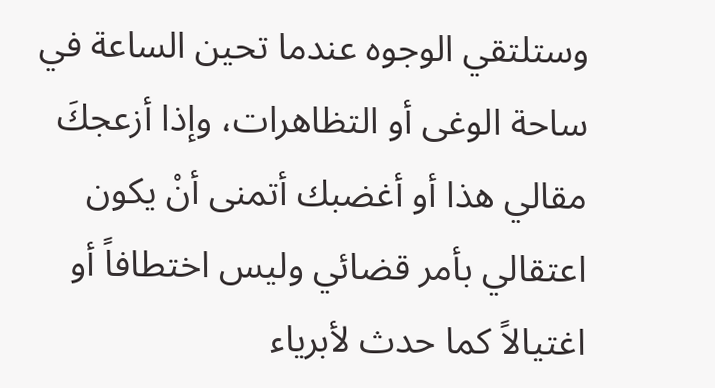وستلتقي الوجوه عندما تحين الساعة في ساحة الوغى أو التظاهرات، وإذا أزعجكَ مقالي هذا أو أغضبك أتمنى أنْ يكون اعتقالي بأمر قضائي وليس اختطافاً أو اغتيالاً كما حدث لأبرياء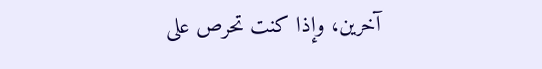آخرين، وإذا كنت تحرص على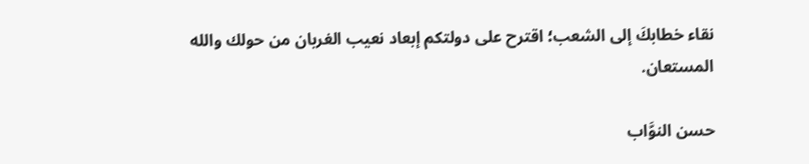نقاء خطابكَ إلى الشعب؛ اقترح على دولتكم إبعاد نعيب الغربان من حولك والله المستعان.

حسن النوَّاب